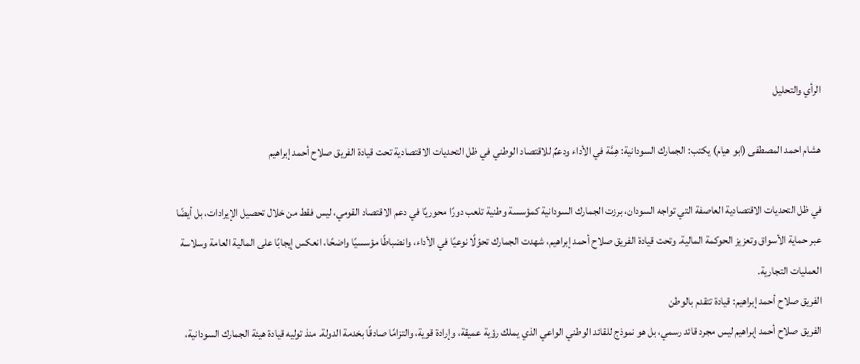الرأي والتحليل

هشام احمد المصطفى (ابو هيام) يكتب: الجمارك السودانية: هِمَّة في الأداء ودعمٌ للاقتصاد الوطني في ظل التحديات الاقتصادية تحت قيادة الفريق صلاح أحمد إبراهيم

في ظل التحديات الاقتصادية العاصفة التي تواجه السودان، برزت الجمارك السودانية كمؤسسة وطنية تلعب دورًا محوريًا في دعم الاقتصاد القومي، ليس فقط من خلال تحصيل الإيرادات، بل أيضًا عبر حماية الأسواق وتعزيز الحوكمة المالية. وتحت قيادة الفريق صلاح أحمد إبراهيم، شهدت الجمارك تحوّلًا نوعيًا في الأداء، وانضباطًا مؤسسيًا واضحًا، انعكس إيجابًا على المالية العامة وسلاسة العمليات التجارية.
الفريق صلاح أحمد إبراهيم: قيادة تتقدم بالوطن
الفريق صلاح أحمد إبراهيم ليس مجرد قائد رسمي، بل هو نموذج للقائد الوطني الواعي الذي يملك رؤية عميقة، وإرادة قوية، والتزامًا صادقًا بخدمة الدولة. منذ توليه قيادة هيئة الجمارك السودانية،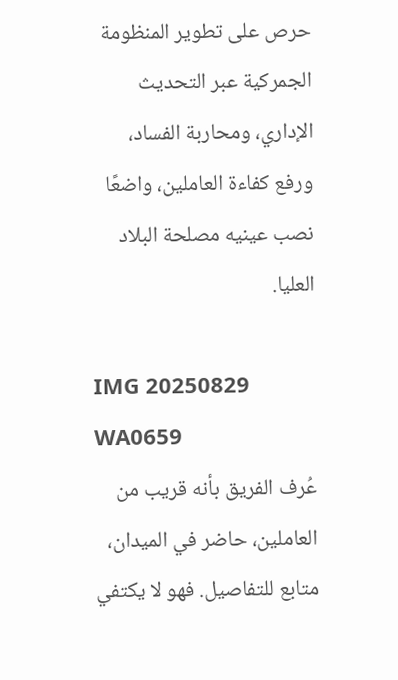حرص على تطوير المنظومة الجمركية عبر التحديث الإداري، ومحاربة الفساد، ورفع كفاءة العاملين، واضعًا نصب عينيه مصلحة البلاد العليا.

IMG 20250829 WA0659
عُرف الفريق بأنه قريب من العاملين، حاضر في الميدان، متابع للتفاصيل. فهو لا يكتفي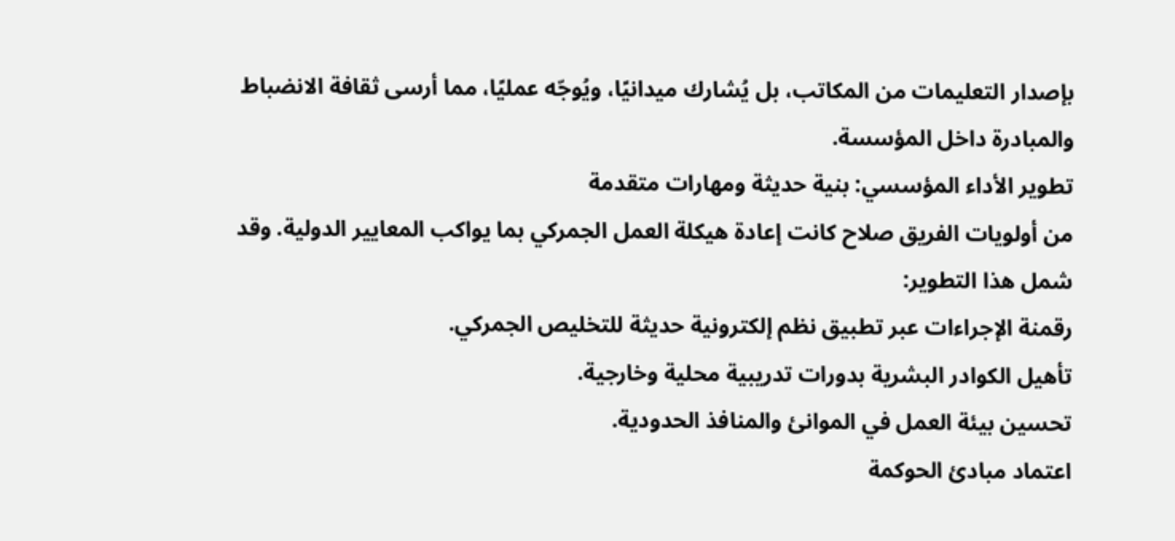بإصدار التعليمات من المكاتب، بل يُشارك ميدانيًا، ويُوجّه عمليًا، مما أرسى ثقافة الانضباط والمبادرة داخل المؤسسة.
تطوير الأداء المؤسسي: بنية حديثة ومهارات متقدمة
من أولويات الفريق صلاح كانت إعادة هيكلة العمل الجمركي بما يواكب المعايير الدولية. وقد شمل هذا التطوير:
رقمنة الإجراءات عبر تطبيق نظم إلكترونية حديثة للتخليص الجمركي.
تأهيل الكوادر البشرية بدورات تدريبية محلية وخارجية.
تحسين بيئة العمل في الموانئ والمنافذ الحدودية.
اعتماد مبادئ الحوكمة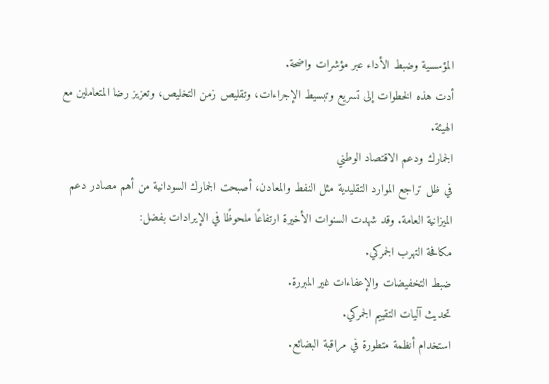المؤسسية وضبط الأداء عبر مؤشرات واضحة.
أدت هذه الخطوات إلى تسريع وتبسيط الإجراءات، وتقليص زمن التخليص، وتعزيز رضا المتعاملين مع الهيئة.
الجمارك ودعم الاقتصاد الوطني
في ظل تراجع الموارد التقليدية مثل النفط والمعادن، أصبحت الجمارك السودانية من أهم مصادر دعم الميزانية العامة. وقد شهدت السنوات الأخيرة ارتفاعًا ملحوظًا في الإيرادات بفضل:
مكافحة التهرب الجمركي.
ضبط التخفيضات والإعفاءات غير المبررة.
تحديث آليات التقييم الجمركي.
استخدام أنظمة متطورة في مراقبة البضائع.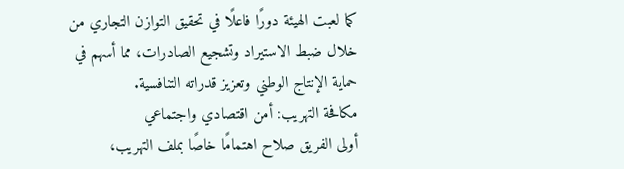كما لعبت الهيئة دورًا فاعلًا في تحقيق التوازن التجاري من خلال ضبط الاستيراد وتشجيع الصادرات، مما أسهم في حماية الإنتاج الوطني وتعزيز قدراته التنافسية.
مكافحة التهريب: أمن اقتصادي واجتماعي
أولى الفريق صلاح اهتمامًا خاصًا بملف التهريب،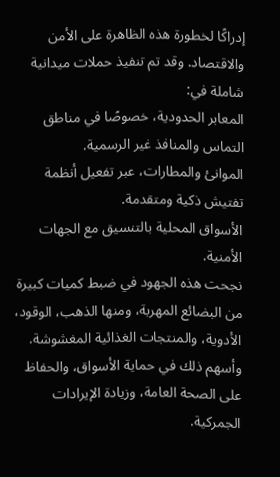إدراكًا لخطورة هذه الظاهرة على الأمن والاقتصاد. وقد تم تنفيذ حملات ميدانية شاملة في:
المعابر الحدودية، خصوصًا في مناطق التماس والمنافذ غير الرسمية.
الموانئ والمطارات، عبر تفعيل أنظمة تفتيش ذكية ومتقدمة.
الأسواق المحلية بالتنسيق مع الجهات الأمنية.
نجحت هذه الجهود في ضبط كميات كبيرة من البضائع المهربة، ومنها الذهب، الوقود، الأدوية، والمنتجات الغذائية المغشوشة. وأسهم ذلك في حماية الأسواق، والحفاظ على الصحة العامة، وزيادة الإيرادات الجمركية.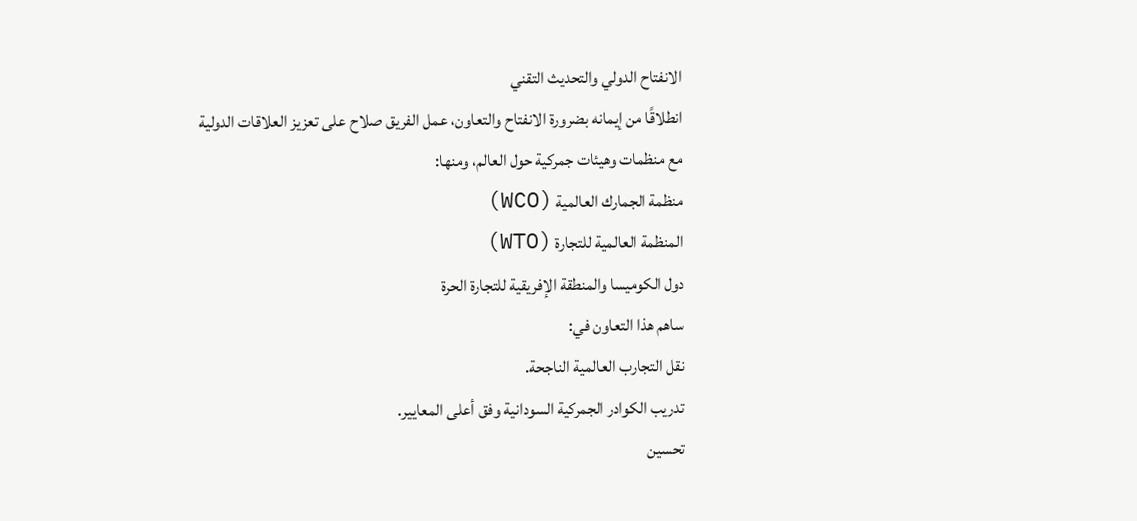الانفتاح الدولي والتحديث التقني
انطلاقًا من إيمانه بضرورة الانفتاح والتعاون، عمل الفريق صلاح على تعزيز العلاقات الدولية مع منظمات وهيئات جمركية حول العالم، ومنها:
منظمة الجمارك العالمية (WCO)
المنظمة العالمية للتجارة (WTO)
دول الكوميسا والمنطقة الإفريقية للتجارة الحرة
ساهم هذا التعاون في:
نقل التجارب العالمية الناجحة.
تدريب الكوادر الجمركية السودانية وفق أعلى المعايير.
تحسين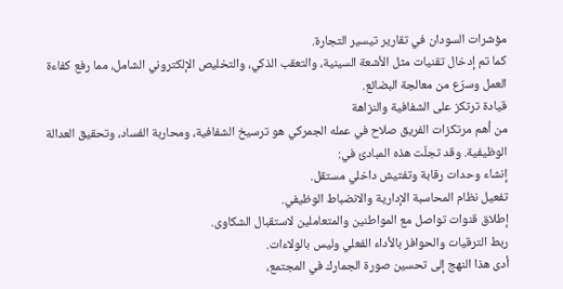مؤشرات السودان في تقارير تيسير التجارة.
كما تم إدخال تقنيات مثل الأشعة السينية، والتعقب الذكي، والتخليص الإلكتروني الشامل، مما رفع كفاءة العمل وسرّع من معالجة البضائع.
قيادة ترتكز على الشفافية والنزاهة
من أهم مرتكزات الفريق صلاح في عمله الجمركي هو ترسيخ الشفافية، ومحاربة الفساد، وتحقيق العدالة الوظيفية. وقد تجلّت هذه المبادئ في:
إنشاء وحدات رقابة وتفتيش داخلي مستقل.
تفعيل نظام المحاسبة الإدارية والانضباط الوظيفي.
إطلاق قنوات تواصل مع المواطنين والمتعاملين لاستقبال الشكاوى.
ربط الترقيات والحوافز بالأداء الفعلي وليس بالولاءات.
أدى هذا النهج إلى تحسين صورة الجمارك في المجتمع،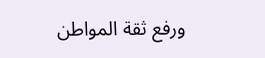ورفع ثقة المواطن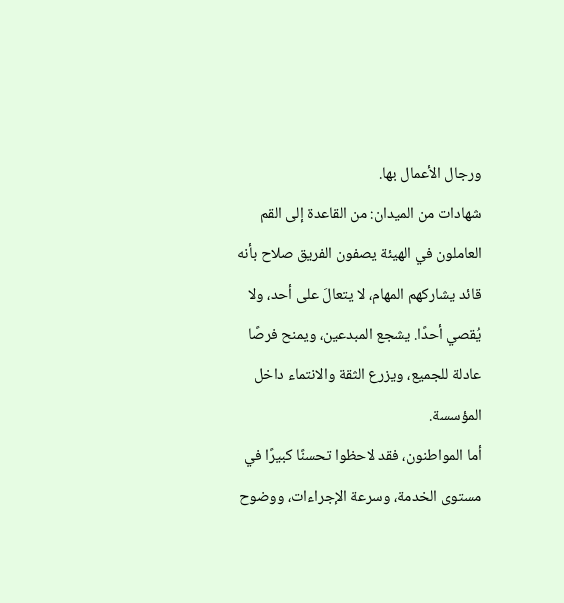ورجال الأعمال بها.
شهادات من الميدان: من القاعدة إلى القم
العاملون في الهيئة يصفون الفريق صلاح بأنه قائد يشاركهم المهام، لا يتعالَ على أحد، ولا يُقصي أحدًا. يشجع المبدعين، ويمنح فرصًا عادلة للجميع، ويزرع الثقة والانتماء داخل المؤسسة.
أما المواطنون، فقد لاحظوا تحسنًا كبيرًا في مستوى الخدمة، وسرعة الإجراءات، ووضوح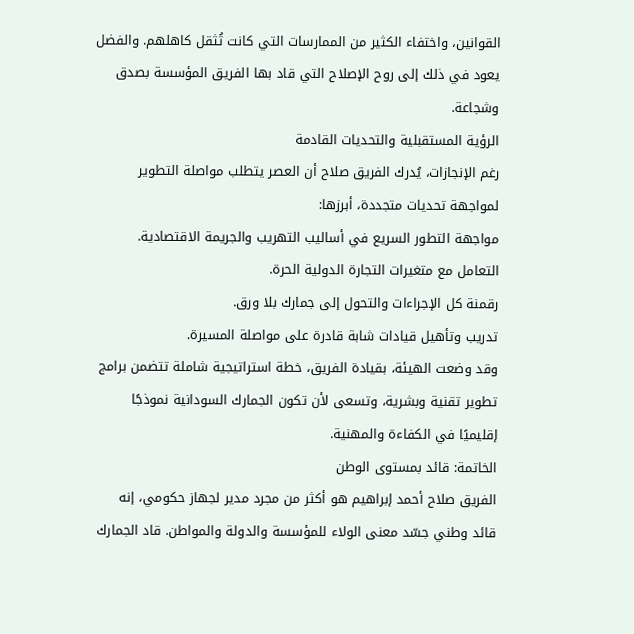القوانين، واختفاء الكثير من الممارسات التي كانت تُثقل كاهلهم. والفضل يعود في ذلك إلى روح الإصلاح التي قاد بها الفريق المؤسسة بصدق وشجاعة.
الرؤية المستقبلية والتحديات القادمة
رغم الإنجازات، يُدرك الفريق صلاح أن العصر يتطلب مواصلة التطوير لمواجهة تحديات متجددة، أبرزها:
مواجهة التطور السريع في أساليب التهريب والجريمة الاقتصادية.
التعامل مع متغيرات التجارة الدولية الحرة.
رقمنة كل الإجراءات والتحول إلى جمارك بلا ورق.
تدريب وتأهيل قيادات شابة قادرة على مواصلة المسيرة.
وقد وضعت الهيئة، بقيادة الفريق، خطة استراتيجية شاملة تتضمن برامج تطوير تقنية وبشرية، وتسعى لأن تكون الجمارك السودانية نموذجًا إقليميًا في الكفاءة والمهنية.
الخاتمة: قائد بمستوى الوطن
الفريق صلاح أحمد إبراهيم هو أكثر من مجرد مدير لجهاز حكومي، إنه قائد وطني جسّد معنى الولاء للمؤسسة والدولة والمواطن. قاد الجمارك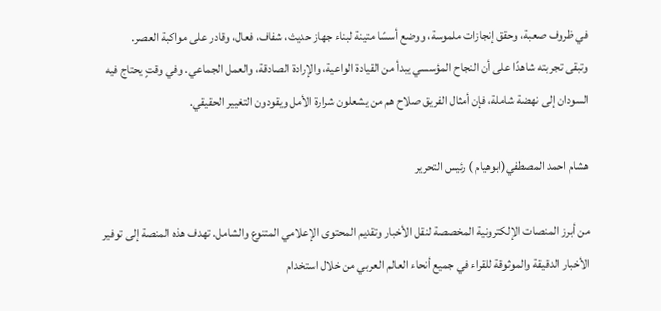في ظروف صعبة، وحقق إنجازات ملموسة، ووضع أسسًا متينة لبناء جهاز حديث، شفاف، فعال، وقادر على مواكبة العصر.
وتبقى تجربته شاهدًا على أن النجاح المؤسسي يبدأ من القيادة الواعية، والإرادة الصادقة، والعمل الجماعي. وفي وقتٍ يحتاج فيه السودان إلى نهضة شاملة، فإن أمثال الفريق صلاح هم من يشعلون شرارة الأمل ويقودون التغيير الحقيقي.

هشام احمد المصطفي(ابوهيام ) رئيس التحرير

من أبرز المنصات الإلكترونية المخصصة لنقل الأخبار وتقديم المحتوى الإعلامي المتنوع والشامل. تهدف هذه المنصة إلى توفير الأخبار الدقيقة والموثوقة للقراء في جميع أنحاء العالم العربي من خلال استخدام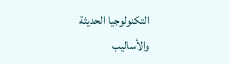التكنولوجيا الحديثة والأساليب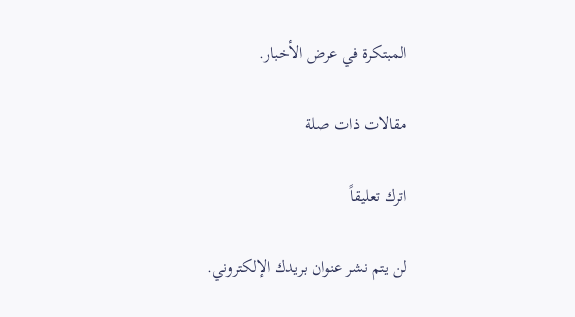المبتكرة في عرض الأخبار.

مقالات ذات صلة

اترك تعليقاً

لن يتم نشر عنوان بريدك الإلكتروني.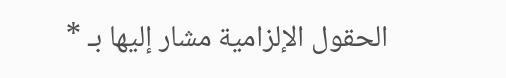الحقول الإلزامية مشار إليها بـ *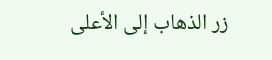زر الذهاب إلى الأعلى